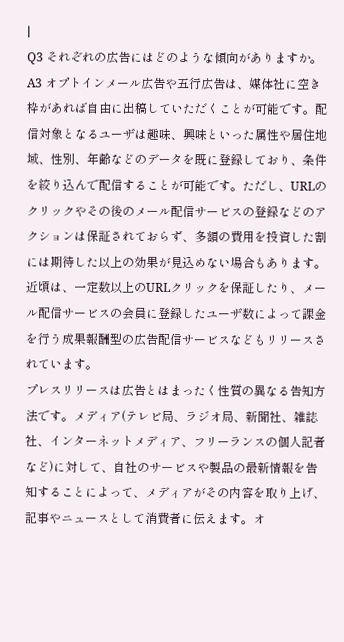|
Q3 それぞれの広告にはどのような傾向がありますか。
A3 オプトインメール広告や五行広告は、媒体社に空き枠があれば自由に出稿していただくことが可能です。配信対象となるユーザは趣味、興味といった属性や居住地域、性別、年齢などのデータを既に登録しており、条件を絞り込んで配信することが可能です。ただし、URLのクリックやその後のメール配信サービスの登録などのアクションは保証されておらず、多額の費用を投資した割には期待した以上の効果が見込めない場合もあります。近頃は、一定数以上のURLクリックを保証したり、メール配信サービスの会員に登録したユーザ数によって課金を行う成果報酬型の広告配信サービスなどもリリースされています。
プレスリリースは広告とはまったく性質の異なる告知方法です。メディア(テレビ局、ラジオ局、新聞社、雑誌社、インターネットメディア、フリーランスの個人記者など)に対して、自社のサービスや製品の最新情報を告知することによって、メディアがその内容を取り上げ、記事やニュースとして消費者に伝えます。オ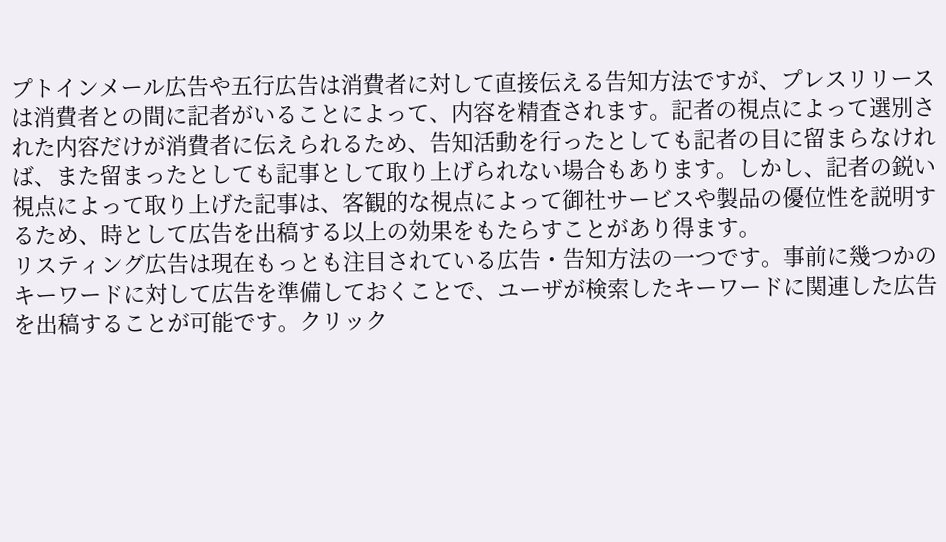プトインメール広告や五行広告は消費者に対して直接伝える告知方法ですが、プレスリリースは消費者との間に記者がいることによって、内容を精査されます。記者の視点によって選別された内容だけが消費者に伝えられるため、告知活動を行ったとしても記者の目に留まらなければ、また留まったとしても記事として取り上げられない場合もあります。しかし、記者の鋭い視点によって取り上げた記事は、客観的な視点によって御社サービスや製品の優位性を説明するため、時として広告を出稿する以上の効果をもたらすことがあり得ます。
リスティング広告は現在もっとも注目されている広告・告知方法の一つです。事前に幾つかのキーワードに対して広告を準備しておくことで、ユーザが検索したキーワードに関連した広告を出稿することが可能です。クリック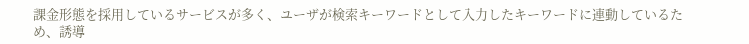課金形態を採用しているサービスが多く、ユーザが検索キーワードとして入力したキーワードに連動しているため、誘導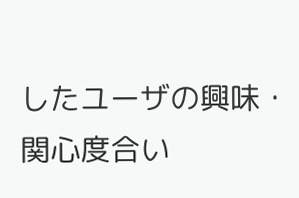したユーザの興味・関心度合い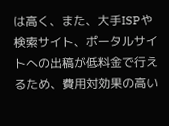は高く、また、大手ISPや検索サイト、ポータルサイトへの出稿が低料金で行えるため、費用対効果の高い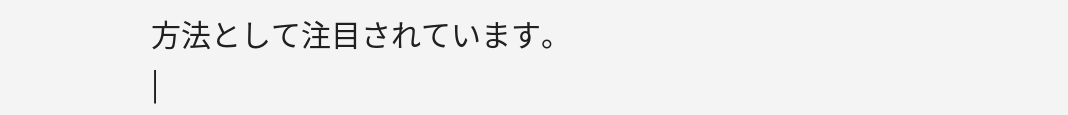方法として注目されています。
|